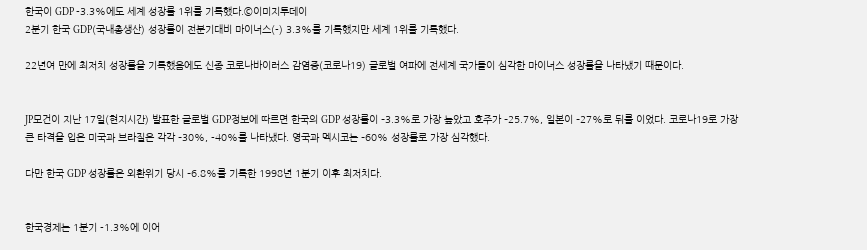한국이 GDP -3.3%에도 세계 성장률 1위를 기록했다.©이미지투데이
2분기 한국 GDP(국내총생산) 성장률이 전분기대비 마이너스(-) 3.3%를 기록했지만 세계 1위를 기록했다.

22년여 만에 최저치 성장률을 기록했음에도 신종 코로나바이러스 감염증(코로나19) 글로벌 여파에 전세계 국가들이 심각한 마이너스 성장률을 나타냈기 때문이다.


JP모건이 지난 17일(현지시간) 발표한 글로벌 GDP정보에 따르면 한국의 GDP 성장률이 –3.3%로 가장 높았고 호주가 –25.7%, 일본이 –27%로 뒤를 이었다. 코로나19로 가장 큰 타격을 입은 미국과 브라질은 각각 –30%, -40%를 나타냈다. 영국과 멕시코는 –60% 성장률로 가장 심각했다.

다만 한국 GDP 성장률은 외환위기 당시 –6.8%를 기록한 1998년 1분기 이후 최저치다.


한국경제는 1분기 -1.3%에 이어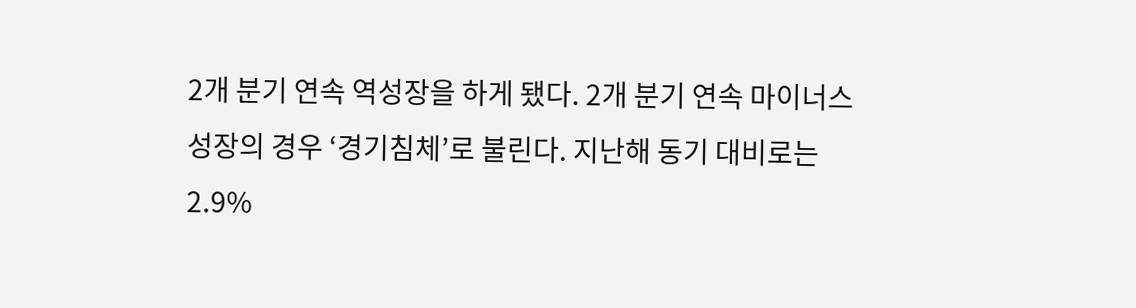2개 분기 연속 역성장을 하게 됐다. 2개 분기 연속 마이너스 성장의 경우 ‘경기침체’로 불린다. 지난해 동기 대비로는 2.9%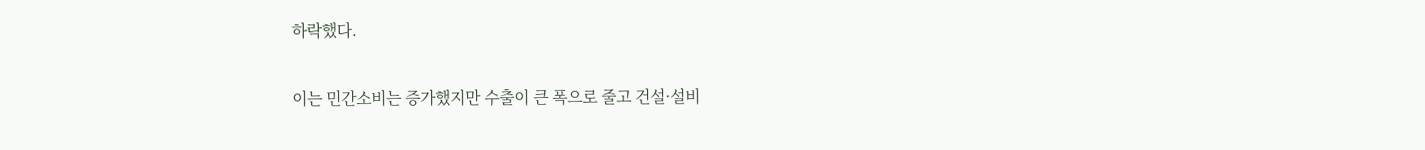하락했다.

이는 민간소비는 증가했지만 수출이 큰 폭으로 줄고 건설·설비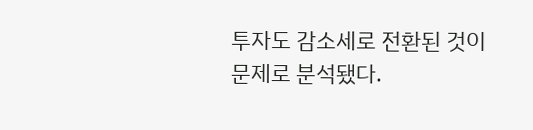투자도 감소세로 전환된 것이 문제로 분석됐다.